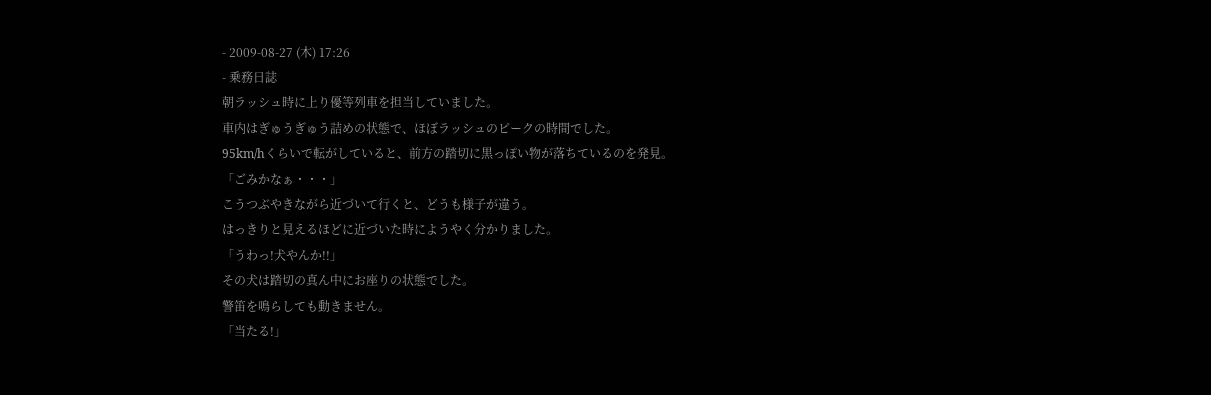- 2009-08-27 (木) 17:26
- 乗務日誌
朝ラッシュ時に上り優等列車を担当していました。
車内はぎゅうぎゅう詰めの状態で、ほぼラッシュのピークの時間でした。
95km/hくらいで転がしていると、前方の踏切に黒っぽい物が落ちているのを発見。
「ごみかなぁ・・・」
こうつぶやきながら近づいて行くと、どうも様子が違う。
はっきりと見えるほどに近づいた時にようやく分かりました。
「うわっ!犬やんか!!」
その犬は踏切の真ん中にお座りの状態でした。
警笛を鳴らしても動きません。
「当たる!」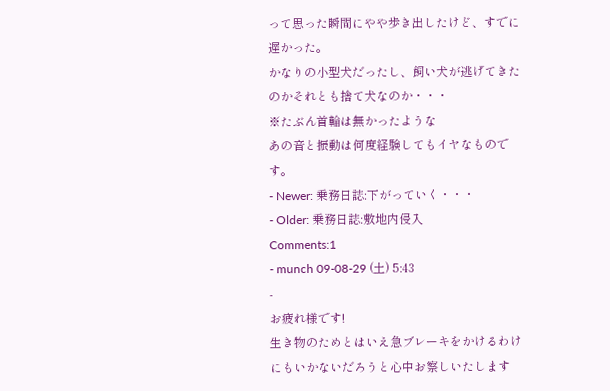って思った瞬間にやや歩き出したけど、すでに遅かった。
かなりの小型犬だったし、飼い犬が逃げてきたのかそれとも捨て犬なのか・・・
※たぶん首輪は無かったような
あの音と振動は何度経験してもイヤなものです。
- Newer: 乗務日誌:下がっていく・・・
- Older: 乗務日誌:敷地内侵入
Comments:1
- munch 09-08-29 (土) 5:43
-
お疲れ様です!
生き物のためとはいえ急ブレーキをかけるわけにもいかないだろうと心中お察しいたします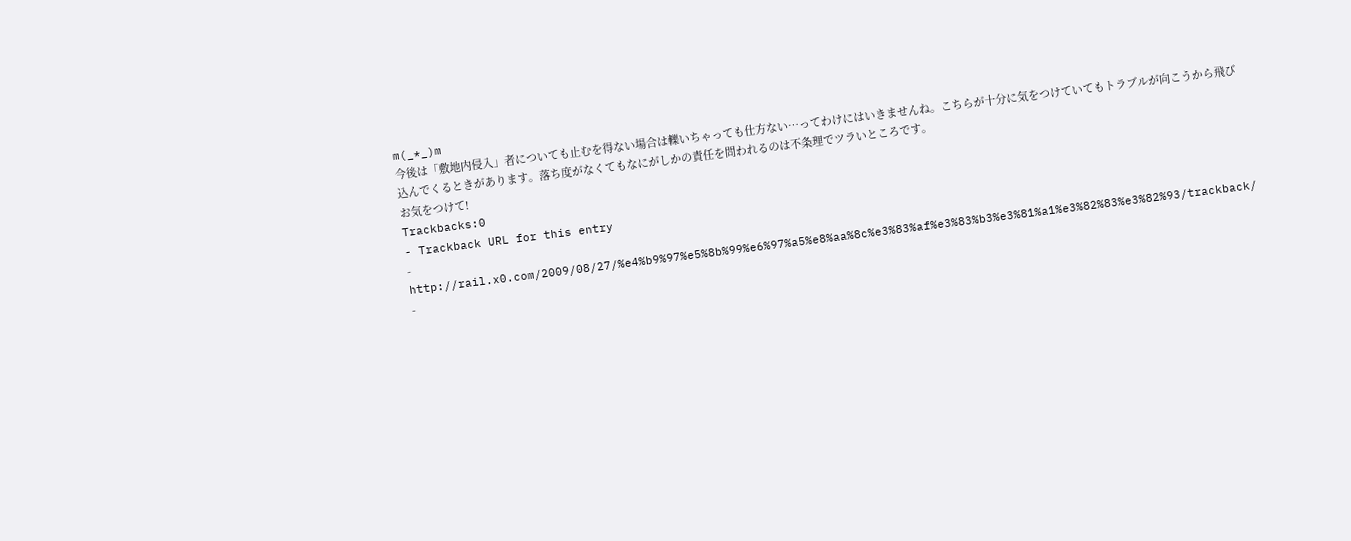m(_*_)m
今後は「敷地内侵入」者についても止むを得ない場合は轢いちゃっても仕方ない…ってわけにはいきませんね。こちらが十分に気をつけていてもトラブルが向こうから飛び込んでくるときがあります。落ち度がなくてもなにがしかの責任を問われるのは不条理でツラいところです。
お気をつけて!
Trackbacks:0
- Trackback URL for this entry
- http://rail.x0.com/2009/08/27/%e4%b9%97%e5%8b%99%e6%97%a5%e8%aa%8c%e3%83%af%e3%83%b3%e3%81%a1%e3%82%83%e3%82%93/trackback/
-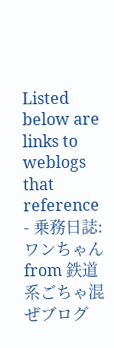Listed below are links to weblogs that reference
- 乗務日誌:ワンちゃん from 鉄道系ごちゃ混ぜブログ